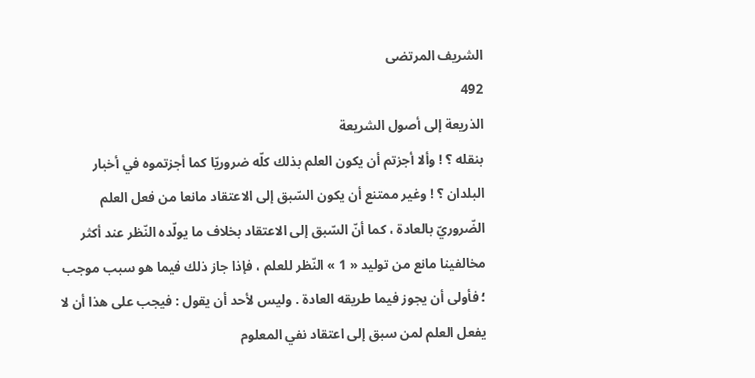الشريف المرتضى
492
الذريعة إلى أصول الشريعة
بنقله ؟ ! وألا أجزتم أن يكون العلم بذلك كلّه ضروريّا كما أجزتموه في أخبار البلدان ؟ ! وغير ممتنع أن يكون السّبق إلى الاعتقاد مانعا من فعل العلم الضّروريّ بالعادة ، كما أنّ السّبق إلى الاعتقاد بخلاف ما يولّده النّظر عند أكثر مخالفينا مانع من توليد « 1 » النّظر للعلم ، فإذا جاز ذلك فيما هو سبب موجب ؛ فأولى أن يجوز فيما طريقه العادة . وليس لأحد أن يقول : فيجب على هذا أن لا يفعل العلم لمن سبق إلى اعتقاد نفي المعلوم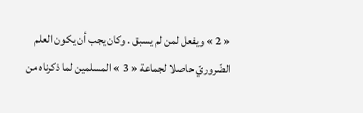« 2 » ويفعل لمن لم يسبق . وكان يجب أن يكون العلم الضّروريّ حاصلا لجماعة « 3 » المسلمين لما ذكرناه من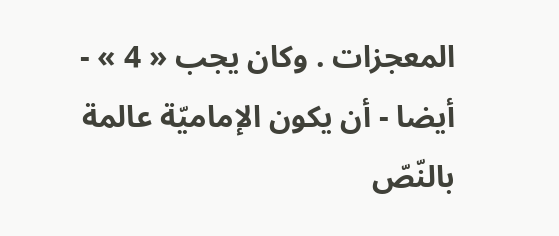المعجزات . وكان يجب « 4 » - أيضا - أن يكون الإماميّة عالمة بالنّصّ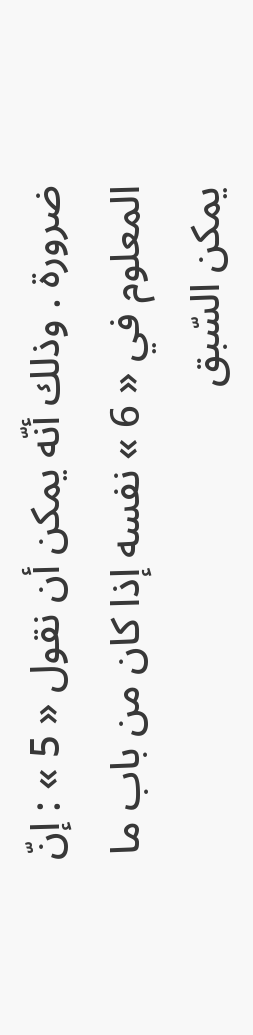ضرورة . وذلك أنّه يمكن أن نقول « 5 » : إنّ المعلوم في « 6 » نفسه إذا كان من باب ما يمكن السّبق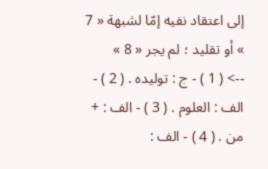إلى اعتقاد نفيه إمّا لشبهة « 7 » أو تقليد ؛ لم يجر « 8 »
--> ( 1 ) - ج : توليده . ( 2 ) - الف : العلوم . ( 3 ) - الف : + من . ( 4 ) - الف :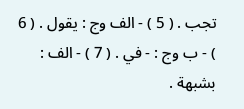تجب . ( 5 ) - الف وج : يقول . ( 6 ) - ب وج : - في . ( 7 ) - الف : بشبهة .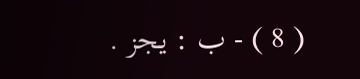( 8 ) - ب : يجز .